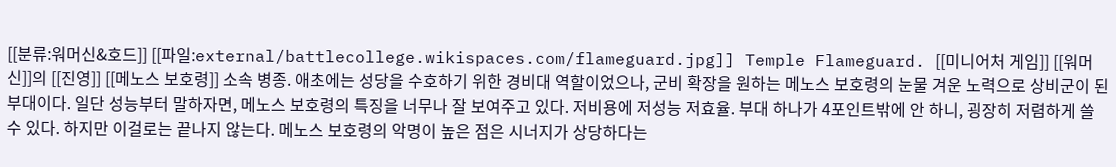[[분류:워머신&호드]] [[파일:external/battlecollege.wikispaces.com/flameguard.jpg]] Temple Flameguard. [[미니어처 게임]] [[워머신]]의 [[진영]] [[메노스 보호령]] 소속 병종. 애초에는 성당을 수호하기 위한 경비대 역할이었으나, 군비 확장을 원하는 메노스 보호령의 눈물 겨운 노력으로 상비군이 된 부대이다. 일단 성능부터 말하자면, 메노스 보호령의 특징을 너무나 잘 보여주고 있다. 저비용에 저성능 저효율. 부대 하나가 4포인트밖에 안 하니, 굉장히 저렴하게 쓸 수 있다. 하지만 이걸로는 끝나지 않는다. 메노스 보호령의 악명이 높은 점은 시너지가 상당하다는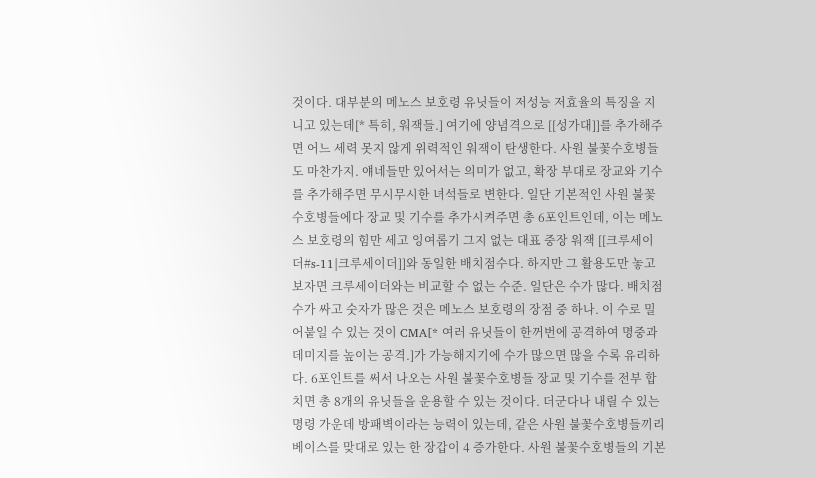것이다. 대부분의 메노스 보호령 유닛들이 저성능 저효율의 특징을 지니고 있는데[* 특히, 워잭들.] 여기에 양념격으로 [[성가대]]를 추가해주면 어느 세력 못지 않게 위력적인 워잭이 탄생한다. 사원 불꽃수호병들도 마찬가지. 얘네들만 있어서는 의미가 없고, 확장 부대로 장교와 기수를 추가해주면 무시무시한 녀석들로 변한다. 일단 기본적인 사원 불꽃수호병들에다 장교 및 기수를 추가시켜주면 총 6포인트인데, 이는 메노스 보호령의 힘만 세고 잉여롭기 그지 없는 대표 중장 워잭 [[크루세이더#s-11|크루세이더]]와 동일한 배치점수다. 하지만 그 활용도만 놓고 보자면 크루세이더와는 비교할 수 없는 수준. 일단은 수가 많다. 배치점수가 싸고 숫자가 많은 것은 메노스 보호령의 장점 중 하나. 이 수로 밀어붙일 수 있는 것이 CMA[* 여러 유닛들이 한꺼번에 공격하여 명중과 데미지를 높이는 공격.]가 가능해지기에 수가 많으면 많을 수록 유리하다. 6포인트를 써서 나오는 사원 불꽃수호병들 장교 및 기수를 전부 합치면 총 8개의 유닛들을 운용할 수 있는 것이다. 더군다나 내릴 수 있는 명령 가운데 방패벽이라는 능력이 있는데, 같은 사원 불꽃수호병들끼리 베이스를 맞대로 있는 한 장갑이 4 증가한다. 사원 불꽃수호병들의 기본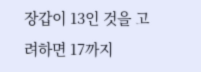장갑이 13인 것을 고려하면 17까지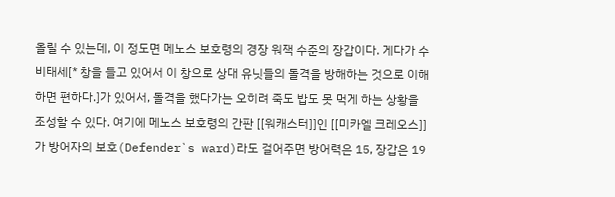올릴 수 있는데, 이 정도면 메노스 보호령의 경장 워잭 수준의 장갑이다. 게다가 수비태세[* 창을 들고 있어서 이 창으로 상대 유닛들의 돌격을 방해하는 것으로 이해하면 편하다.]가 있어서, 돌격을 했다가는 오히려 죽도 밥도 못 먹게 하는 상황을 조성할 수 있다. 여기에 메노스 보호령의 간판 [[워캐스터]]인 [[미카엘 크레오스]]가 방어자의 보호(Defender`s ward)라도 걸어주면 방어력은 15, 장갑은 19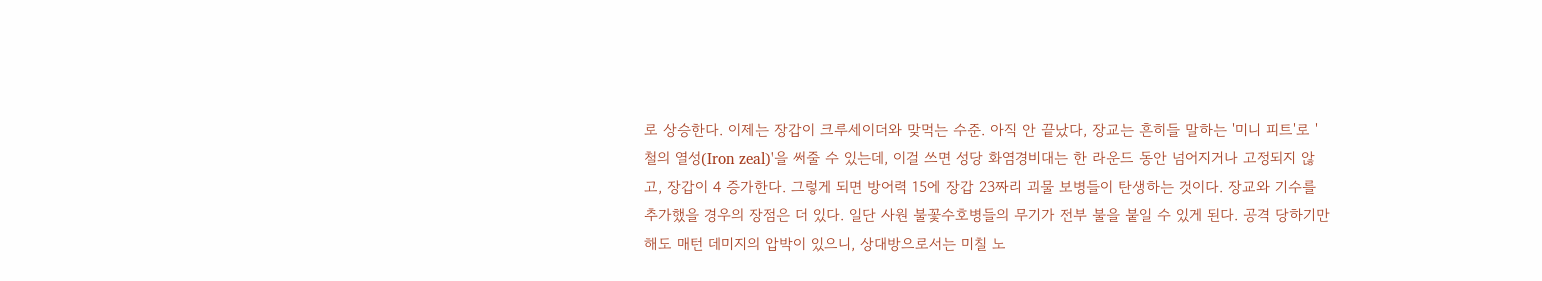로 상승한다. 이제는 장갑이 크루세이더와 맞먹는 수준. 아직 안 끝났다, 장교는 흔히들 말하는 '미니 피트'로 '철의 열성(Iron zeal)'을 써줄 수 있는데, 이걸 쓰면 성당 화염경비대는 한 라운드 동안 넘어지거나 고정되지 않고, 장갑이 4 증가한다. 그렇게 되면 방어력 15에 장갑 23짜리 괴물 보병들이 탄생하는 것이다. 장교와 기수를 추가했을 경우의 장점은 더 있다. 일단 사원 불꽃수호병들의 무기가 전부 불을 붙일 수 있게 된다. 공격 당하기만 해도 매턴 데미지의 압박이 있으니, 상대방으로서는 미칠 노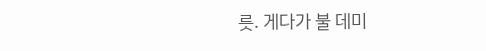릇. 게다가 불 데미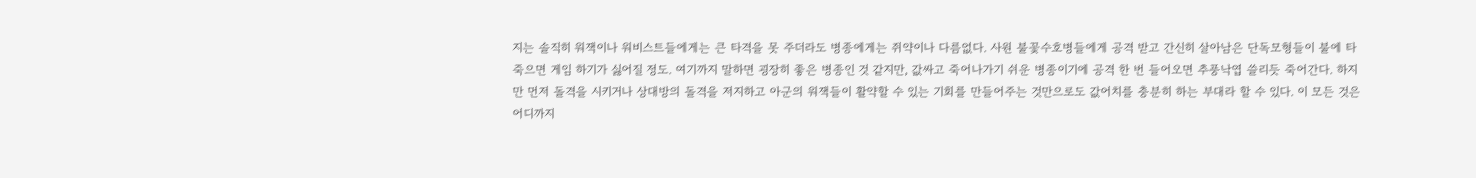지는 솔직히 워잭이나 워비스트들에게는 큰 타격을 못 주더라도 병종에게는 쥐약이나 다름없다. 사원 불꽃수호병들에게 공격 받고 간신히 살아남은 단독모형들이 불에 타 죽으면 게임 하기가 싫어질 정도. 여기까지 말하면 굉장히 좋은 병종인 것 같지만, 값싸고 죽어나가기 쉬운 병종이기에 공격 한 번 들어오면 추풍낙엽 쓸리듯 죽어간다. 하지만 먼저 돌격을 시키거나 상대방의 돌격을 저지하고 아군의 워잭들이 활약할 수 있는 기회를 만들어주는 것만으로도 값어치를 충분히 하는 부대라 할 수 있다. 이 모든 것은 어디까지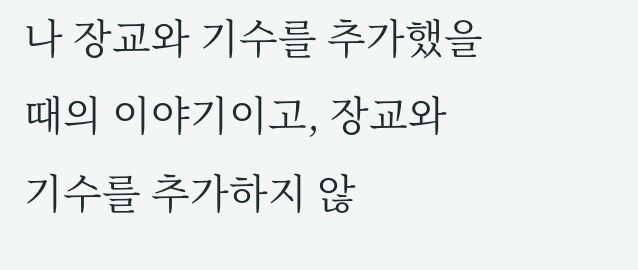나 장교와 기수를 추가했을 때의 이야기이고, 장교와 기수를 추가하지 않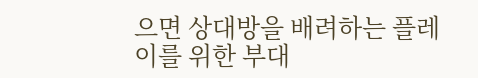으면 상대방을 배려하는 플레이를 위한 부대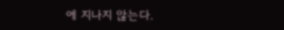에 지나지 않는다.